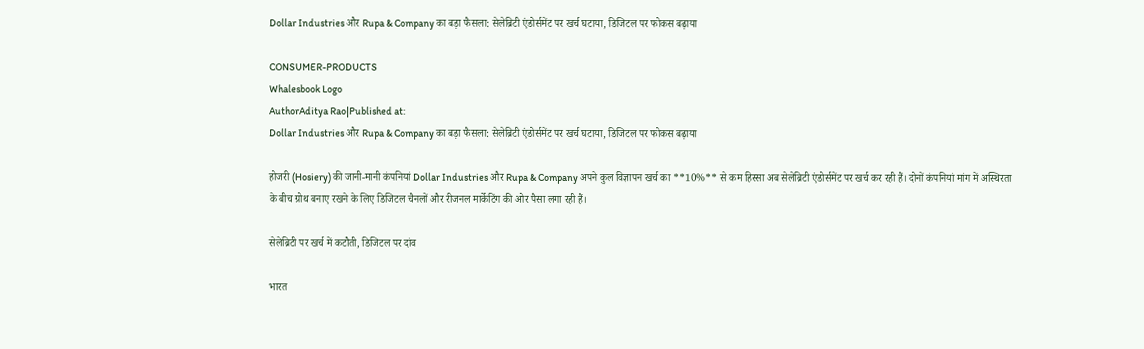Dollar Industries और Rupa & Company का बड़ा फैसला: सेलेब्रिटी एंडोर्समेंट पर खर्च घटाया, डिजिटल पर फोकस बढ़ाया

CONSUMER-PRODUCTS
Whalesbook Logo
AuthorAditya Rao|Published at:
Dollar Industries और Rupa & Company का बड़ा फैसला: सेलेब्रिटी एंडोर्समेंट पर खर्च घटाया, डिजिटल पर फोकस बढ़ाया

होजरी (Hosiery) की जानी-मानी कंपनियां Dollar Industries और Rupa & Company अपने कुल विज्ञापन खर्च का **10%** से कम हिस्सा अब सेलेब्रिटी एंडोर्समेंट पर खर्च कर रही हैं। दोनों कंपनियां मांग में अस्थिरता के बीच ग्रोथ बनाए रखने के लिए डिजिटल चैनलों और रीजनल मार्केटिंग की ओर पैसा लगा रही हैं।

सेलेब्रिटी पर खर्च में कटौती, डिजिटल पर दांव

भारत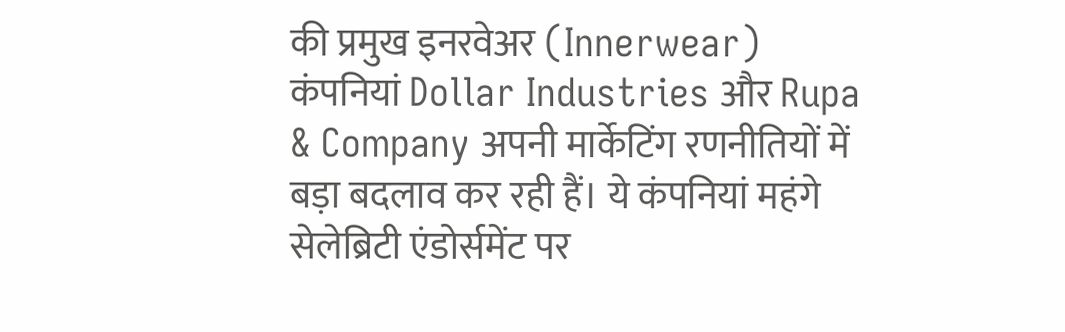की प्रमुख इनरवेअर (Innerwear) कंपनियां Dollar Industries और Rupa & Company अपनी मार्केटिंग रणनीतियों में बड़ा बदलाव कर रही हैं। ये कंपनियां महंगे सेलेब्रिटी एंडोर्समेंट पर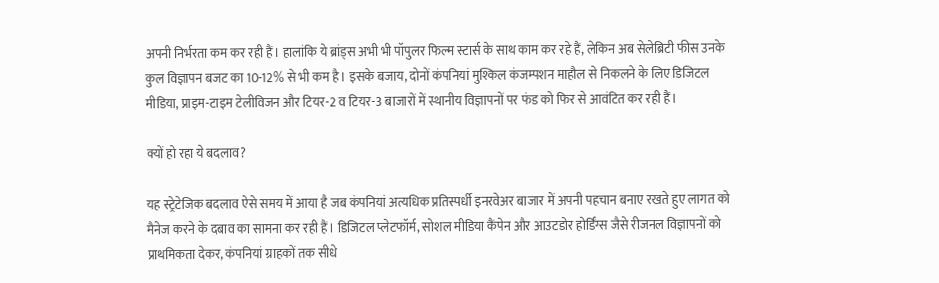अपनी निर्भरता कम कर रही हैं। हालांकि ये ब्रांड्स अभी भी पॉपुलर फिल्म स्टार्स के साथ काम कर रहे हैं, लेकिन अब सेलेब्रिटी फीस उनके कुल विज्ञापन बजट का 10-12% से भी कम है। इसके बजाय, दोनों कंपनियां मुश्किल कंजम्पशन माहौल से निकलने के लिए डिजिटल मीडिया, प्राइम-टाइम टेलीविजन और टियर-2 व टियर-3 बाजारों में स्थानीय विज्ञापनों पर फंड को फिर से आवंटित कर रही हैं।

क्यों हो रहा ये बदलाव?

यह स्ट्रेटेजिक बदलाव ऐसे समय में आया है जब कंपनियां अत्यधिक प्रतिस्पर्धी इनरवेअर बाजार में अपनी पहचान बनाए रखते हुए लागत को मैनेज करने के दबाव का सामना कर रही हैं। डिजिटल प्लेटफॉर्म, सोशल मीडिया कैंपेन और आउटडोर होर्डिंग्स जैसे रीजनल विज्ञापनों को प्राथमिकता देकर, कंपनियां ग्राहकों तक सीधे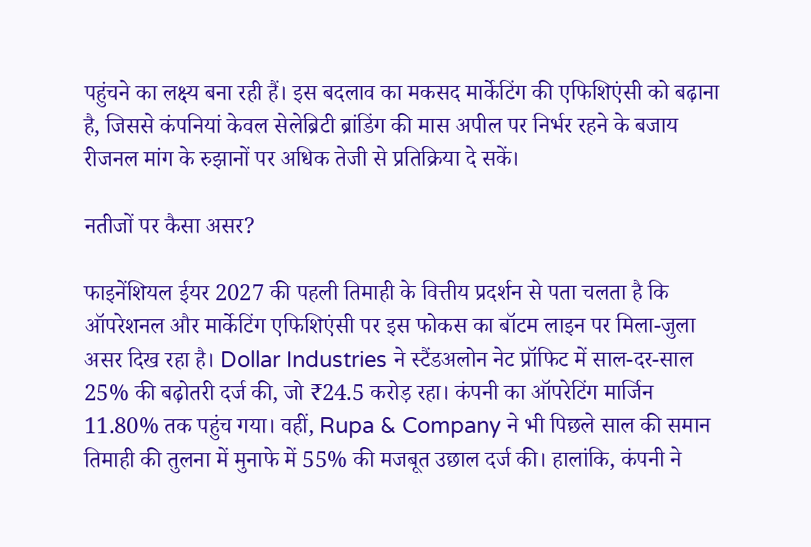पहुंचने का लक्ष्य बना रही हैं। इस बदलाव का मकसद मार्केटिंग की एफिशिएंसी को बढ़ाना है, जिससे कंपनियां केवल सेलेब्रिटी ब्रांडिंग की मास अपील पर निर्भर रहने के बजाय रीजनल मांग के रुझानों पर अधिक तेजी से प्रतिक्रिया दे सकें।

नतीजों पर कैसा असर?

फाइनेंशियल ईयर 2027 की पहली तिमाही के वित्तीय प्रदर्शन से पता चलता है कि ऑपरेशनल और मार्केटिंग एफिशिएंसी पर इस फोकस का बॉटम लाइन पर मिला-जुला असर दिख रहा है। Dollar Industries ने स्टैंडअलोन नेट प्रॉफिट में साल-दर-साल 25% की बढ़ोतरी दर्ज की, जो ₹24.5 करोड़ रहा। कंपनी का ऑपरेटिंग मार्जिन 11.80% तक पहुंच गया। वहीं, Rupa & Company ने भी पिछले साल की समान तिमाही की तुलना में मुनाफे में 55% की मजबूत उछाल दर्ज की। हालांकि, कंपनी ने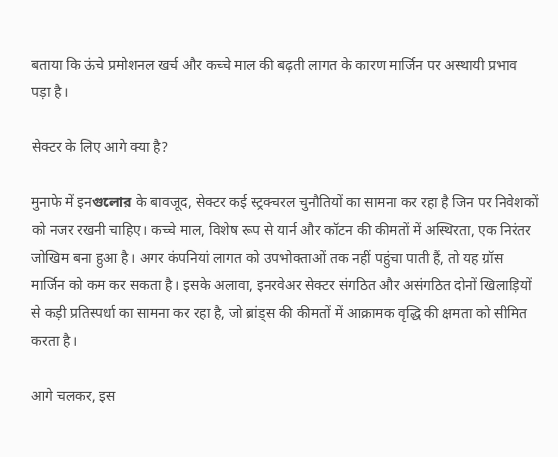बताया कि ऊंचे प्रमोशनल खर्च और कच्चे माल की बढ़ती लागत के कारण मार्जिन पर अस्थायी प्रभाव पड़ा है।

सेक्टर के लिए आगे क्या है?

मुनाफे में इनগুলোর के बावजूद, सेक्टर कई स्ट्रक्चरल चुनौतियों का सामना कर रहा है जिन पर निवेशकों को नजर रखनी चाहिए। कच्चे माल, विशेष रूप से यार्न और कॉटन की कीमतों में अस्थिरता, एक निरंतर जोखिम बना हुआ है। अगर कंपनियां लागत को उपभोक्ताओं तक नहीं पहुंचा पाती हैं, तो यह ग्रॉस मार्जिन को कम कर सकता है। इसके अलावा, इनरवेअर सेक्टर संगठित और असंगठित दोनों खिलाड़ियों से कड़ी प्रतिस्पर्धा का सामना कर रहा है, जो ब्रांड्स की कीमतों में आक्रामक वृद्धि की क्षमता को सीमित करता है।

आगे चलकर, इस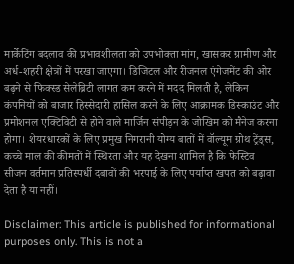मार्केटिंग बदलाव की प्रभावशीलता को उपभोक्ता मांग, खासकर ग्रामीण और अर्ध-शहरी क्षेत्रों में परखा जाएगा। डिजिटल और रीजनल एंगेजमेंट की ओर बढ़ने से फिक्स्ड सेलेब्रिटी लागत कम करने में मदद मिलती है, लेकिन कंपनियों को बाजार हिस्सेदारी हासिल करने के लिए आक्रामक डिस्काउंट और प्रमोशनल एक्टिविटी से होने वाले मार्जिन संपीड़न के जोखिम को मैनेज करना होगा। शेयरधारकों के लिए प्रमुख निगरानी योग्य बातों में वॉल्यूम ग्रोथ ट्रेंड्स, कच्चे माल की कीमतों में स्थिरता और यह देखना शामिल है कि फेस्टिव सीजन वर्तमान प्रतिस्पर्धी दबावों की भरपाई के लिए पर्याप्त खपत को बढ़ावा देता है या नहीं।

Disclaimer: This article is published for informational purposes only. This is not a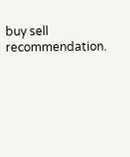buy sell recommendation.